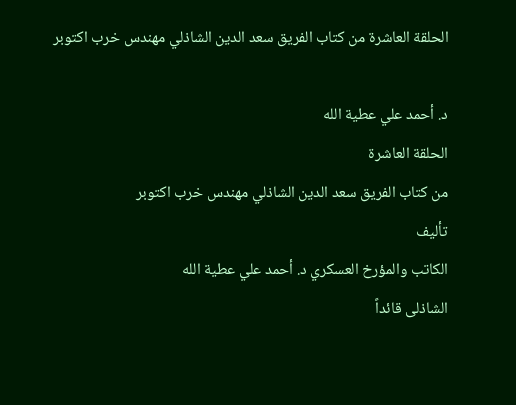الحلقة العاشرة من كتاب الفريق سعد الدين الشاذلي مهندس خرب اكتوبر

د. أحمد علي عطية الله
الحلقة العاشرة
من كتاب الفريق سعد الدين الشاذلي مهندس خرب اكتوبر
تأليف
الكاتب والمؤرخ العسكري د. أحمد علي عطية الله
الشاذلى قائداً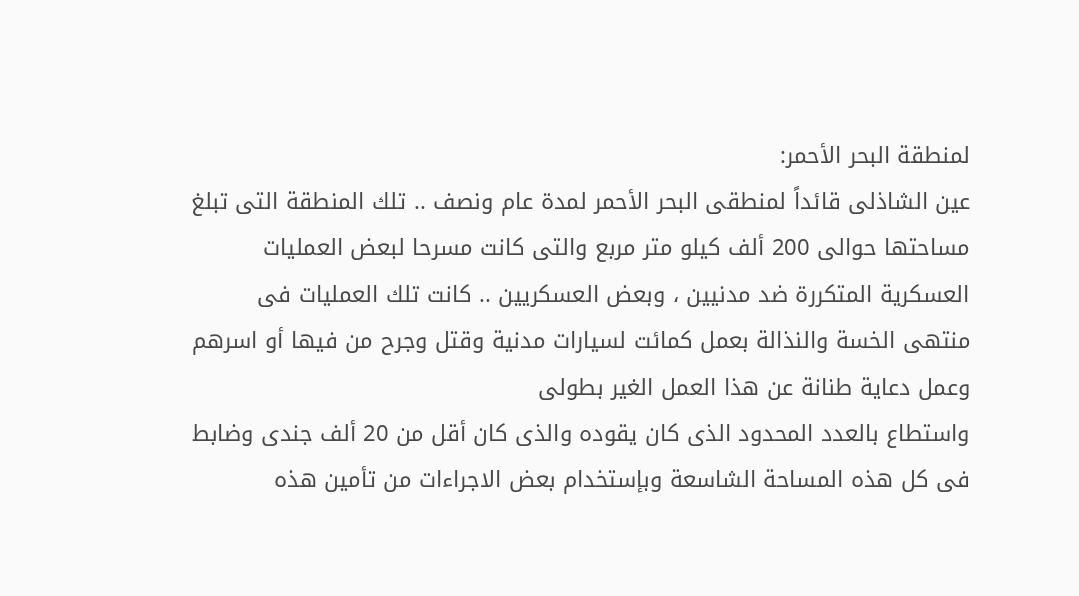لمنطقة البحر الأحمر:
عين الشاذلى قائداً لمنطقى البحر الأحمر لمدة عام ونصف .. تلك المنطقة التى تبلغ مساحتها حوالى 200 ألف كيلو متر مربع والتى كانت مسرحا لبعض العمليات العسكرية المتكررة ضد مدنيين ، وبعض العسكريين .. كانت تلك العمليات فى منتهى الخسة والنذالة بعمل كمائت لسيارات مدنية وقتل وجرح من فيها أو اسرهم وعمل دعاية طنانة عن هذا العمل الغير بطولى
واستطاع بالعدد المحدود الذى كان يقوده والذى كان أقل من 20 ألف جندى وضابط فى كل هذه المساحة الشاسعة وبإستخدام بعض الاجراءات من تأمين هذه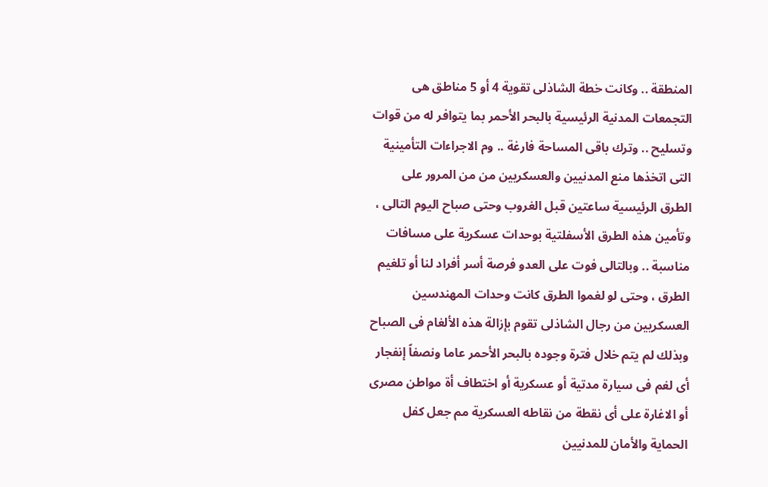المنطقة .. وكانت خطة الشاذلى تقوية 4 أو 5 مناطق هى التجمعات المدنية الرئيسية بالبحر الأحمر بما يتوافر له من قوات وتسليح .. وترك باقى المساحة فارغة .. وم الاجراءات التأمينية التى اتخذها منع المدنيين والعسكريين من من المرور على الطرق الرئيسية ساعتين قبل الغروب وحتى صباح اليوم التالى ، وتأمين هذه الطرق الأسفلتية بوحدات عسكرية على مسافات مناسبة .. وبالتالى فوت على العدو فرصة أسر أفراد لنا أو تلغيم الطرق ، وحتى لو لغموا الطرق كانت وحدات المهندسين العسكريين من رجال الشاذلى تقوم بإزالة هذه الألغام فى الصباح وبذلك لم يتم خلال فترة وجوده بالبحر الأحمر عاما ونصفاً إنفجار أى لغم فى سيارة مدتية أو عسكرية أو اختطاف أة مواطن مصرى أو الاغارة على أى نقطة من نقاطه العسكرية مم جعل كفل الحماية والأمان للمدنيين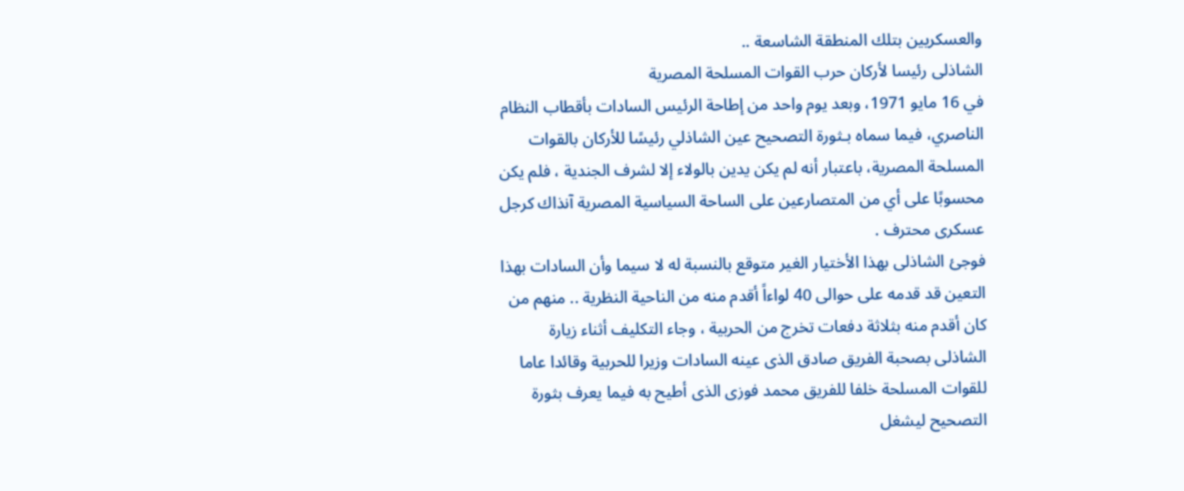والعسكريين بتلك المنطقة الشاسعة ..
الشاذلى رئيسا لأركان حرب القوات المسلحة المصرية
في 16 مايو 1971، وبعد يوم واحد من إطاحة الرئيس السادات بأقطاب النظام الناصري، فيما سماه بـثورة التصحيح عين الشاذلي رئيسًا للأركان بالقوات المسلحة المصرية، باعتبار أنه لم يكن يدين بالولاء إلا لشرف الجندية ، فلم يكن محسوبًا على أي من المتصارعين على الساحة السياسية المصرية آنذاك كرجل عسكرى محترف .
فوجئ الشاذلى بهذا الأختيار الغير متوقع بالنسبة له لا سيما وأن السادات بهذا التعين قد قدمه على حوالى 40 لواءاً أقدم منه من الناحية النظرية .. منهم من كان أقدم منه بثلاثة دفعات تخرج من الحربية ، وجاء التكليف أثناء زيارة الشاذلى بصحبة الفريق صادق الذى عينه السادات وزيرا للحربية وقائدا عاما للقوات المسلحة خلفا للفريق محمد فوزى الذى أطيح به فيما يعرف بثورة التصحيح ليشغل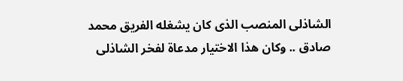الشاذلى المنصب الذى كان يشغله الفريق محمد صادق .. وكان هذا الاختيار مدعاة لفخر الشاذلى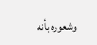وشعوره بأنه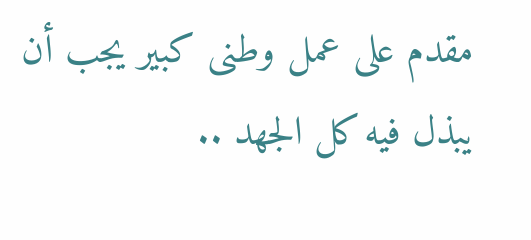مقدم على عمل وطنى كبير يجب أن يبذل فيه كل الجهد ..